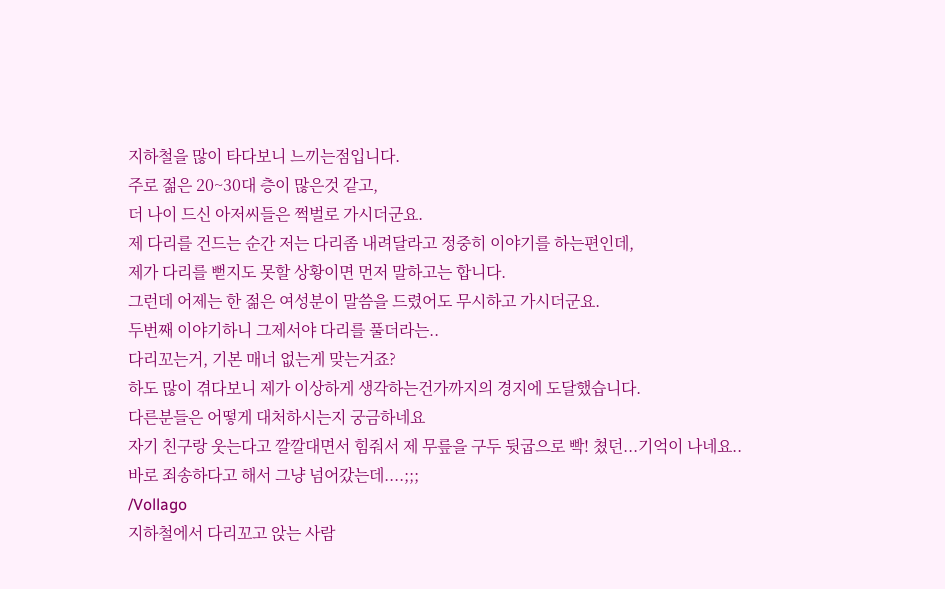지하철을 많이 타다보니 느끼는점입니다.
주로 젊은 20~30대 층이 많은것 같고,
더 나이 드신 아저씨들은 쩍벌로 가시더군요.
제 다리를 건드는 순간 저는 다리좀 내려달라고 정중히 이야기를 하는편인데,
제가 다리를 뻗지도 못할 상황이면 먼저 말하고는 합니다.
그런데 어제는 한 젊은 여성분이 말씀을 드렸어도 무시하고 가시더군요.
두번째 이야기하니 그제서야 다리를 풀더라는..
다리꼬는거, 기본 매너 없는게 맞는거죠?
하도 많이 겪다보니 제가 이상하게 생각하는건가까지의 경지에 도달했습니다.
다른분들은 어떻게 대처하시는지 궁금하네요
자기 친구랑 웃는다고 깔깔대면서 힘줘서 제 무릎을 구두 뒷굽으로 빡! 쳤던...기억이 나네요..
바로 죄송하다고 해서 그냥 넘어갔는데....;;;
/Vollago
지하철에서 다리꼬고 앉는 사람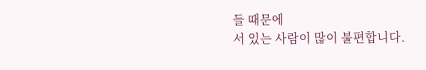들 때문에
서 있는 사람이 많이 불편합니다.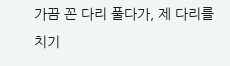가끔 꼰 다리 풀다가, 제 다리를 치기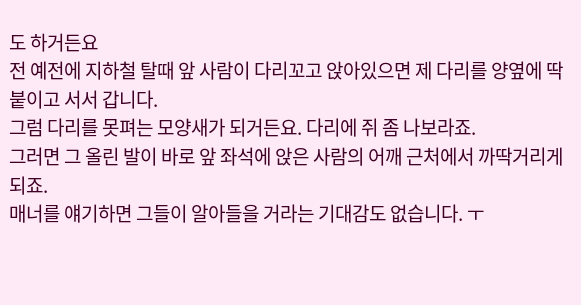도 하거든요
전 예전에 지하철 탈때 앞 사람이 다리꼬고 앉아있으면 제 다리를 양옆에 딱 붙이고 서서 갑니다.
그럼 다리를 못펴는 모양새가 되거든요. 다리에 쥐 좀 나보라죠.
그러면 그 올린 발이 바로 앞 좌석에 앉은 사람의 어깨 근처에서 까딱거리게 되죠.
매너를 얘기하면 그들이 알아들을 거라는 기대감도 없습니다. ㅜ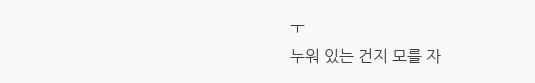ㅜ
누워 있는 건지 모를 자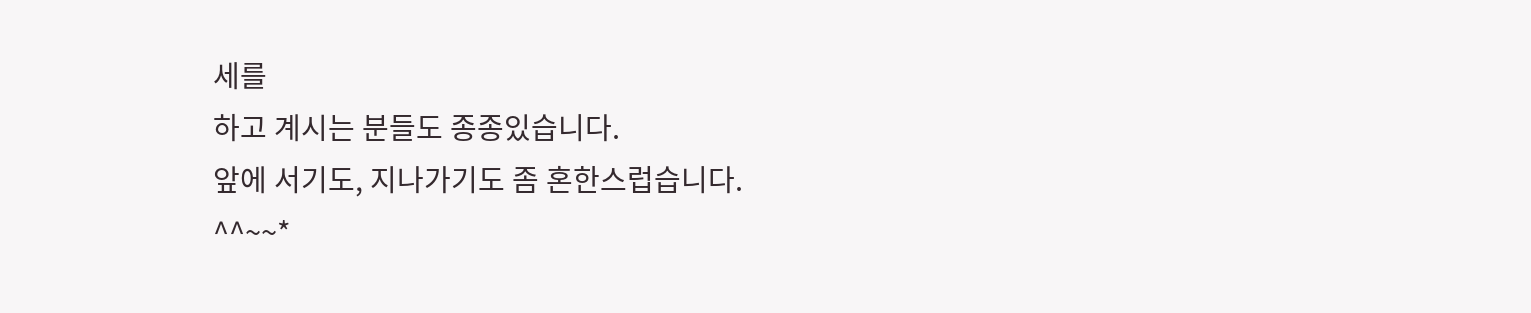세를
하고 계시는 분들도 종종있습니다.
앞에 서기도, 지나가기도 좀 혼한스럽습니다.
^^~~*